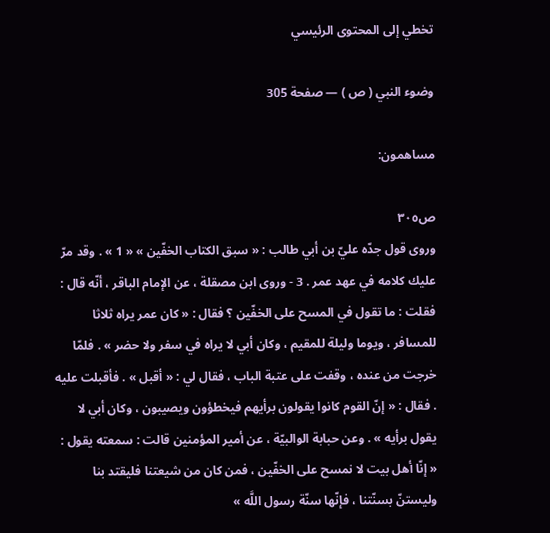تخطي إلى المحتوى الرئيسي

وضوء النبي ( ص ) — صفحة 305

مساهمون:

ص٣٠٥
وروى قول جدّه عليّ بن أبي طالب : « سبق الكتاب الخفّين » « 1 » . وقد مرّ عليك كلامه في عهد عمر . 3 - وروى ابن مصقلة ، عن الإمام الباقر ، أنّه قال : فقلت : ما تقول في المسح على الخفّين ؟ فقال : « كان عمر يراه ثلاثا للمسافر ، ويوما وليلة للمقيم ، وكان أبي لا يراه في سفر ولا حضر » . فلمّا خرجت من عنده ، وقفت على عتبة الباب ، فقال لي : « أقبل » . فأقبلت عليه . فقال : « إنّ القوم كانوا يقولون برأيهم فيخطؤون ويصيبون ، وكان أبي لا يقول برأيه » . وعن حبابة الوالبيّة ، عن أمير المؤمنين قالت : سمعته يقول : « إنّا أهل بيت لا نمسح على الخفّين ، فمن كان من شيعتنا فليقتد بنا وليستنّ بسنّتنا ، فإنّها سنّة رسول اللَّه »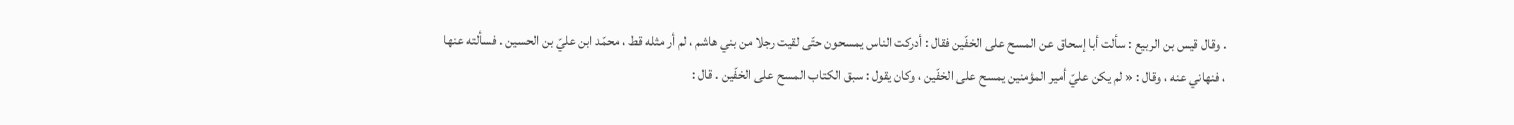. وقال قيس بن الربيع : سألت أبا إسحاق عن المسح على الخفّين فقال : أدركت الناس يمسحون حتّى لقيت رجلا من بني هاشم ، لم أر مثله قط ، محمّد ابن عليّ بن الحسين . فسألته عنها ، فنهاني عنه ، وقال : « لم يكن عليّ أمير المؤمنين يمسح على الخفّين ، وكان يقول : سبق الكتاب المسح على الخفّين . قال :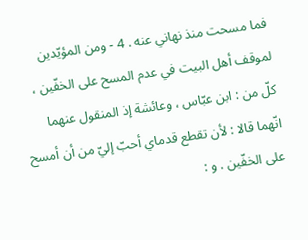فما مسحت منذ نهاني عنه . 4 - ومن المؤيّدين لموقف أهل البيت في عدم المسح على الخفّين ، كلّ من : ابن عبّاس ، وعائشة إذ المنقول عنهما انّهما قالا : لأن تقطع قدماي أحبّ إليّ من أن أمسح على الخفّين . و :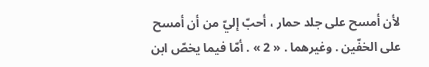لأن أمسح على جلد حمار ، أحبّ إليّ من أن أمسح على الخفّين . وغيرهما . « 2 » . أمّا فيما يخصّ ابن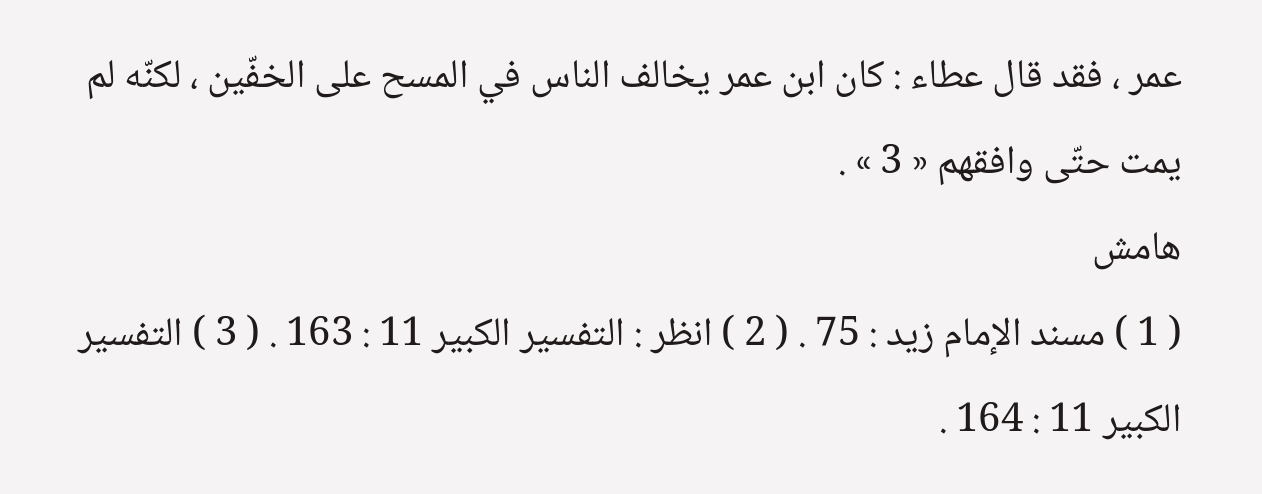عمر ، فقد قال عطاء : كان ابن عمر يخالف الناس في المسح على الخفّين ، لكنّه لم يمت حتّى وافقهم « 3 » .
هامش
( 1 ) مسند الإمام زيد : 75 . ( 2 ) انظر : التفسير الكبير 11 : 163 . ( 3 ) التفسير الكبير 11 : 164 .